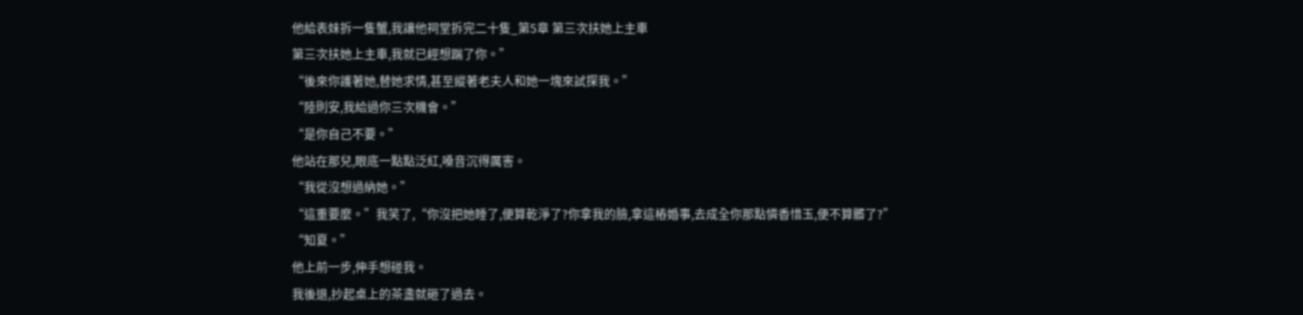他給表妹拆一隻蟹,我讓他祠堂拆完二十隻_第5章 第三次扶她上主車
第三次扶她上主車,我就已經想踹了你。”
“後來你護著她,替她求情,甚至縱著老夫人和她一塊來試探我。”
“陸則安,我給過你三次機會。”
“是你自己不要。”
他站在那兒,眼底一點點泛紅,嗓音沉得厲害。
“我從沒想過納她。”
“這重要麼。”我笑了,“你沒把她睡了,便算乾淨了?你拿我的臉,拿這樁婚事,去成全你那點憐香惜玉,便不算髒了?”
“知夏。”
他上前一步,伸手想碰我。
我後退,抄起桌上的茶盞就砸了過去。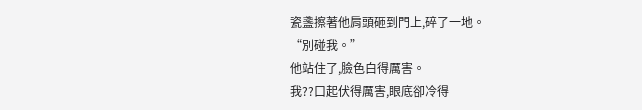瓷盞擦著他肩頭砸到門上,碎了一地。
“別碰我。”
他站住了,臉色白得厲害。
我??口起伏得厲害,眼底卻冷得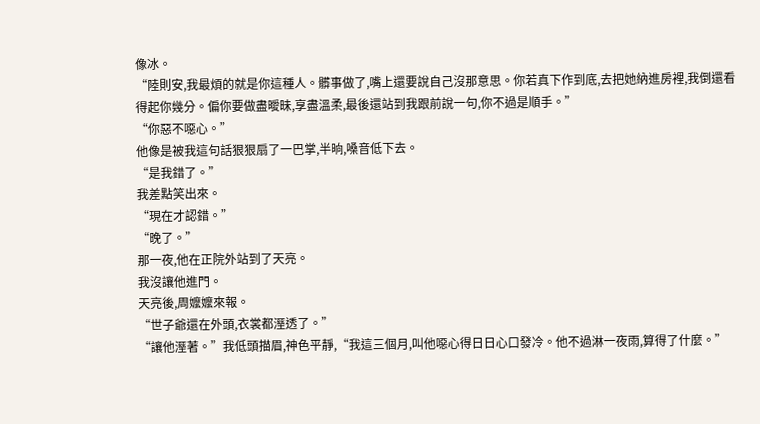像冰。
“陸則安,我最煩的就是你這種人。髒事做了,嘴上還要說自己沒那意思。你若真下作到底,去把她納進房裡,我倒還看得起你幾分。偏你要做盡曖昧,享盡溫柔,最後還站到我跟前說一句,你不過是順手。”
“你惡不噁心。”
他像是被我這句話狠狠扇了一巴掌,半晌,嗓音低下去。
“是我錯了。”
我差點笑出來。
“現在才認錯。”
“晚了。”
那一夜,他在正院外站到了天亮。
我沒讓他進門。
天亮後,周嬤嬤來報。
“世子爺還在外頭,衣裳都溼透了。”
“讓他溼著。”我低頭描眉,神色平靜,“我這三個月,叫他噁心得日日心口發冷。他不過淋一夜雨,算得了什麼。”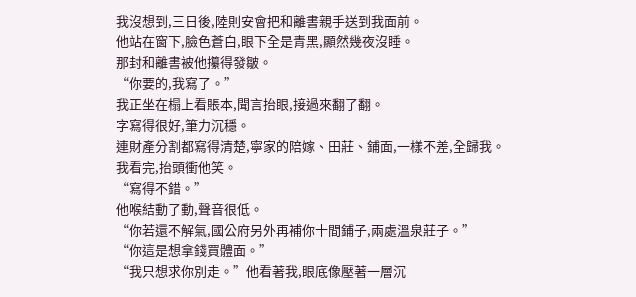我沒想到,三日後,陸則安會把和離書親手送到我面前。
他站在窗下,臉色蒼白,眼下全是青黑,顯然幾夜沒睡。
那封和離書被他攥得發皺。
“你要的,我寫了。”
我正坐在榻上看賬本,聞言抬眼,接過來翻了翻。
字寫得很好,筆力沉穩。
連財產分割都寫得清楚,寧家的陪嫁、田莊、鋪面,一樣不差,全歸我。
我看完,抬頭衝他笑。
“寫得不錯。”
他喉結動了動,聲音很低。
“你若還不解氣,國公府另外再補你十間鋪子,兩處溫泉莊子。”
“你這是想拿錢買體面。”
“我只想求你別走。”他看著我,眼底像壓著一層沉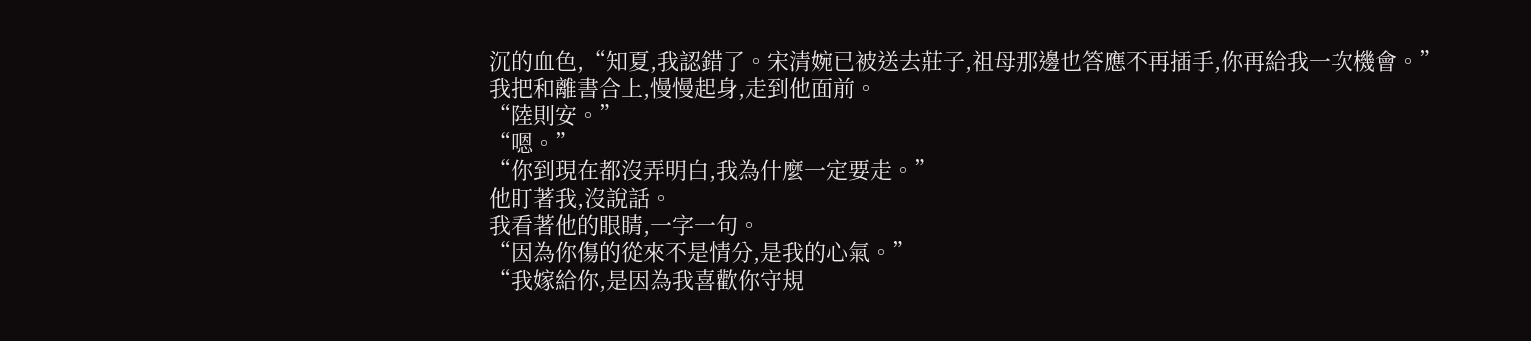沉的血色,“知夏,我認錯了。宋清婉已被送去莊子,祖母那邊也答應不再插手,你再給我一次機會。”
我把和離書合上,慢慢起身,走到他面前。
“陸則安。”
“嗯。”
“你到現在都沒弄明白,我為什麼一定要走。”
他盯著我,沒說話。
我看著他的眼睛,一字一句。
“因為你傷的從來不是情分,是我的心氣。”
“我嫁給你,是因為我喜歡你守規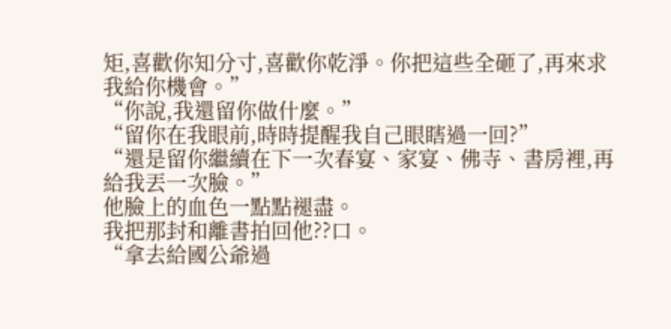矩,喜歡你知分寸,喜歡你乾淨。你把這些全砸了,再來求我給你機會。”
“你說,我還留你做什麼。”
“留你在我眼前,時時提醒我自己眼瞎過一回?”
“還是留你繼續在下一次春宴、家宴、佛寺、書房裡,再給我丟一次臉。”
他臉上的血色一點點褪盡。
我把那封和離書拍回他??口。
“拿去給國公爺過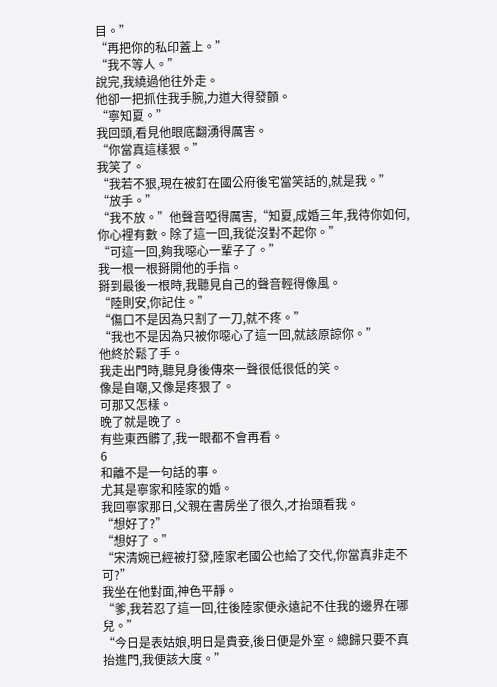目。”
“再把你的私印蓋上。”
“我不等人。”
說完,我繞過他往外走。
他卻一把抓住我手腕,力道大得發顫。
“寧知夏。”
我回頭,看見他眼底翻湧得厲害。
“你當真這樣狠。”
我笑了。
“我若不狠,現在被釘在國公府後宅當笑話的,就是我。”
“放手。”
“我不放。”他聲音啞得厲害,“知夏,成婚三年,我待你如何,你心裡有數。除了這一回,我從沒對不起你。”
“可這一回,夠我噁心一輩子了。”
我一根一根掰開他的手指。
掰到最後一根時,我聽見自己的聲音輕得像風。
“陸則安,你記住。”
“傷口不是因為只割了一刀,就不疼。”
“我也不是因為只被你噁心了這一回,就該原諒你。”
他終於鬆了手。
我走出門時,聽見身後傳來一聲很低很低的笑。
像是自嘲,又像是疼狠了。
可那又怎樣。
晚了就是晚了。
有些東西髒了,我一眼都不會再看。
6
和離不是一句話的事。
尤其是寧家和陸家的婚。
我回寧家那日,父親在書房坐了很久,才抬頭看我。
“想好了?”
“想好了。”
“宋清婉已經被打發,陸家老國公也給了交代,你當真非走不可?”
我坐在他對面,神色平靜。
“爹,我若忍了這一回,往後陸家便永遠記不住我的邊界在哪兒。”
“今日是表姑娘,明日是貴妾,後日便是外室。總歸只要不真抬進門,我便該大度。”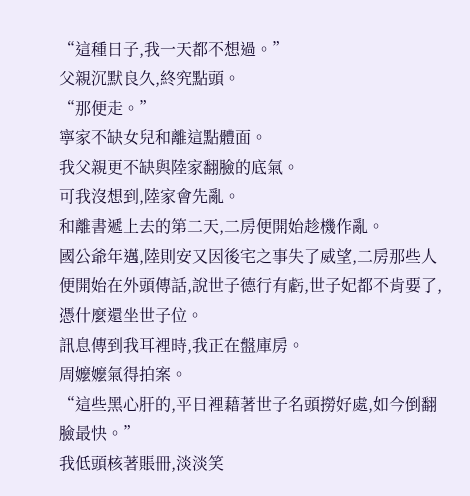“這種日子,我一天都不想過。”
父親沉默良久,終究點頭。
“那便走。”
寧家不缺女兒和離這點體面。
我父親更不缺與陸家翻臉的底氣。
可我沒想到,陸家會先亂。
和離書遞上去的第二天,二房便開始趁機作亂。
國公爺年邁,陸則安又因後宅之事失了威望,二房那些人便開始在外頭傳話,說世子德行有虧,世子妃都不肯要了,憑什麼還坐世子位。
訊息傳到我耳裡時,我正在盤庫房。
周嬤嬤氣得拍案。
“這些黑心肝的,平日裡藉著世子名頭撈好處,如今倒翻臉最快。”
我低頭核著賬冊,淡淡笑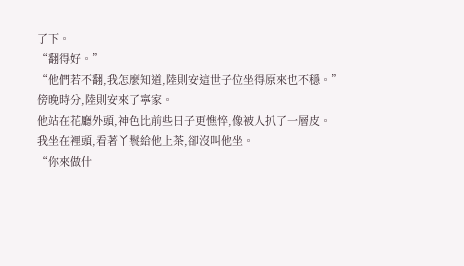了下。
“翻得好。”
“他們若不翻,我怎麼知道,陸則安這世子位坐得原來也不穩。”
傍晚時分,陸則安來了寧家。
他站在花廳外頭,神色比前些日子更憔悴,像被人扒了一層皮。
我坐在裡頭,看著丫鬟給他上茶,卻沒叫他坐。
“你來做什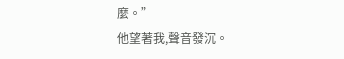麼。”
他望著我,聲音發沉。